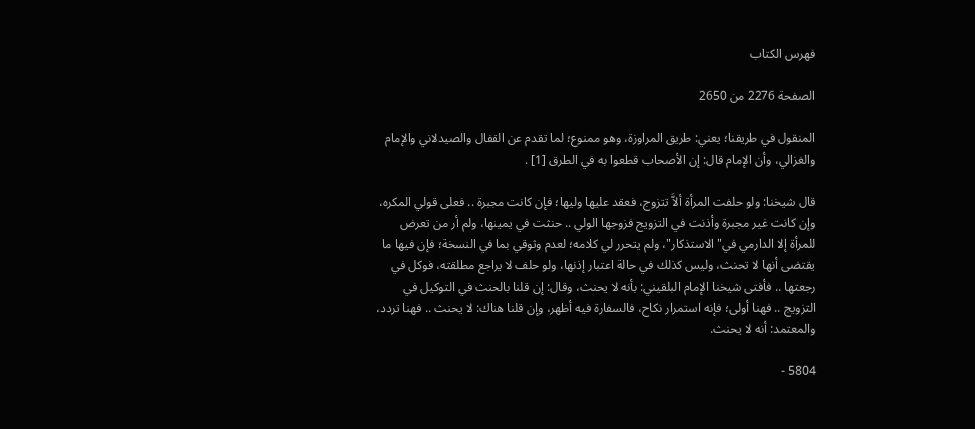فهرس الكتاب

الصفحة 2276 من 2650

المنقول في طريقنا؛ يعني: طريق المراوزة، وهو ممنوع؛ لما تقدم عن القفال والصيدلاني والإمام والغزالي، وأن الإمام قال: إن الأصحاب قطعوا به في الطرق [1] .

قال شيخنا: ولو حلفت المرأة ألاَّ تتزوج، فعقد عليها وليها؛ فإن كانت مجبرة .. فعلى قولي المكره، وإن كانت غير مجبرة وأذنت في التزويج فزوجها الولي .. حنثت في يمينها، ولم أر من تعرض للمرأة إلا الدارمي في"الاستذكار"، ولم يتحرر لي كلامه؛ لعدم وثوقي بما في النسخة؛ فإن فيها ما يقتضى أنها لا تحنث، وليس كذلك في حالة اعتبار إذنها، ولو حلف لا يراجع مطلقته، فوكل في رجعتها .. فأفتى شيخنا الإمام البلقيني: بأنه لا يحنث، وقال: إن قلنا بالحنث في التوكيل في التزويج .. فهنا أولى؛ فإنه استمرار نكاح، فالسفارة فيه أظهر، وإن قلنا هناك: لا يحنث .. فهنا تردد، والمعتمد: أنه لا يحنث.

5804 -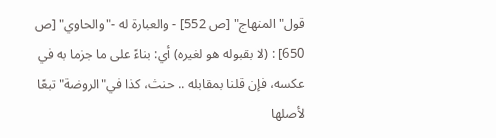قول"المنهاج" [ص 552] - والعبارة له -"والحاوي" [ص 650] : (لا بقبوله هو لغيره) أي: بناءً على ما جزما به في عكسه، فإن قلنا بمقابله .. حنث، كذا في"الروضة"تبعًا لأصلها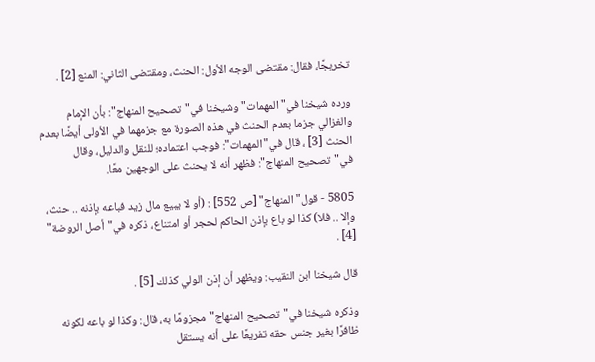تخريجًا، فقال: مقتضى الوجه الأول: الحنث، ومقتضى الثاني: المنع [2] .

ورده شيخنا في"المهمات"وشيخنا في"تصحيح المنهاج": بأن الإمام والغزالي جزما بعدم الحنث في هذه الصورة مع جزمهما في الأولى أيضًا بعدم الحنث [3] ، قال في"المهمات": فوجب اعتماده؛ للنقل والدليل، وقال في"تصحيح المنهاج": فظهر أنه لا يحنث على الوجهين معًا.

5805 - قول"المنهاج" [ص 552] : (أو لا يبيع مال زيد فباعه بإذنه .. حنث، وإلا .. فلا) كذا لو باع بإذن الحاكم لحجر أو امتناع، ذكره في"أصل الروضة" [4] .

قال شيخنا ابن النقيب: ويظهر أن إذن الولي كذلك [5] .

وذكره شيخنا في"تصحيح المنهاج"مجزومًا به، قال: وكذا لو باعه لكونه ظافرًا بغير جنس حقه تفريعًا على أنه يستقل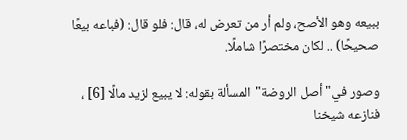ببيعه وهو الأصح، ولم أر من تعرض له، قال: فلو قال: (فباعه بيعًا صحيحًا) .. لكان مختصرًا شاملًا.

وصور في"أصل الروضة"المسألة بقوله: لا يبيع لزيد مالًا [6] ، فنازعه شيخنا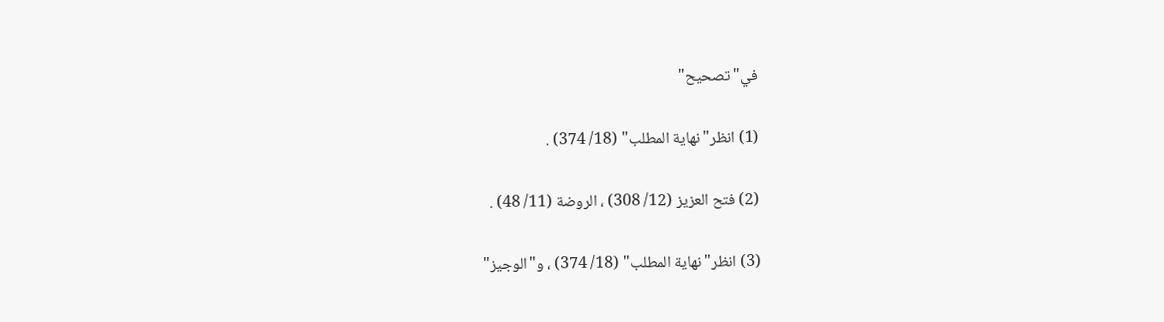في"تصحيح"

(1) انظر"نهاية المطلب" (18/ 374) .

(2) فتح العزيز (12/ 308) ، الروضة (11/ 48) .

(3) انظر"نهاية المطلب" (18/ 374) ، و"الوجيز"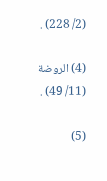(2/ 228) .

(4) الروضة (11/ 49) .

(5)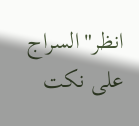انظر"السراج على نكت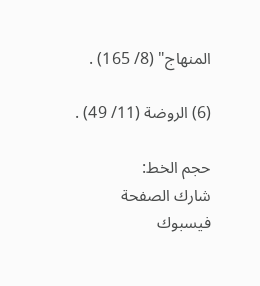المنهاج" (8/ 165) .

(6) الروضة (11/ 49) .

حجم الخط:
شارك الصفحة
فيسبوك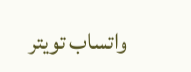واتساب تويتر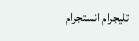تليجرام انستجرام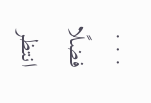. . .
فضلًا انتظر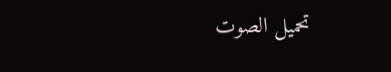تحميل الصوت